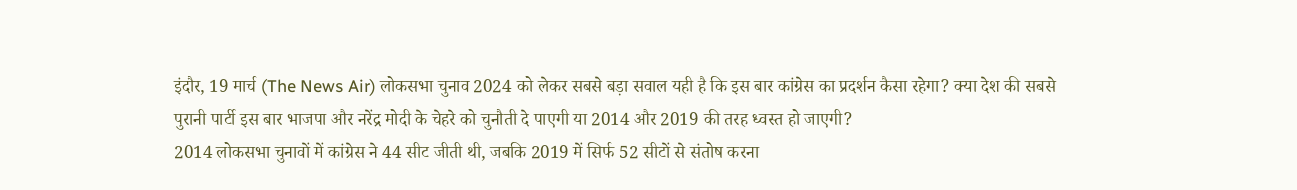इंदौर, 19 मार्च (The News Air) लोकसभा चुनाव 2024 को लेकर सबसे बड़ा सवाल यही है कि इस बार कांग्रेस का प्रदर्शन कैसा रहेगा? क्या देश की सबसे पुरानी पार्टी इस बार भाजपा और नरेंद्र मोदी के चेहरे को चुनौती दे पाएगी या 2014 और 2019 की तरह ध्वस्त हो जाएगी?
2014 लोकसभा चुनावों में कांग्रेस ने 44 सीट जीती थी, जबकि 2019 में सिर्फ 52 सीटों से संतोष करना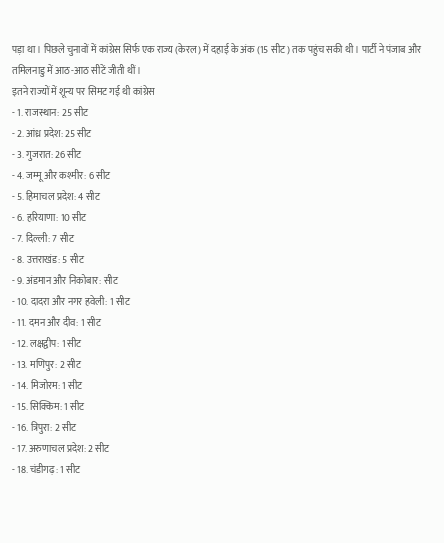पड़ा था। पिछले चुनावों में कांग्रेस सिर्फ एक राज्य (केरल) में दहाई के अंक (15 सीट) तक पहुंच सकी थी। पार्टी ने पंजाब और तमिलनाडु में आठ-आठ सीटें जीती थीं।
इतने राज्यों में शून्य पर सिमट गई थी कांग्रेस
- 1. राजस्थान: 25 सीट
- 2. आंध्र प्रदेश: 25 सीट
- 3. गुजरात: 26 सीट
- 4. जम्मू और कश्मीर: 6 सीट
- 5. हिमाचल प्रदेश: 4 सीट
- 6. हरियाणा: 10 सीट
- 7. दिल्ली: 7 सीट
- 8. उत्तराखंड: 5 सीट
- 9. अंडमान और निकोबार: सीट
- 10. दादरा और नगर हवेली: 1 सीट
- 11. दमन और दीव: 1 सीट
- 12. लक्षद्वीप: 1 सीट
- 13. मणिपुर: 2 सीट
- 14. मिजोरम: 1 सीट
- 15. सिक्किम: 1 सीट
- 16. त्रिपुरा: 2 सीट
- 17. अरुणाचल प्रदेश: 2 सीट
- 18. चंडीगढ़: 1 सीट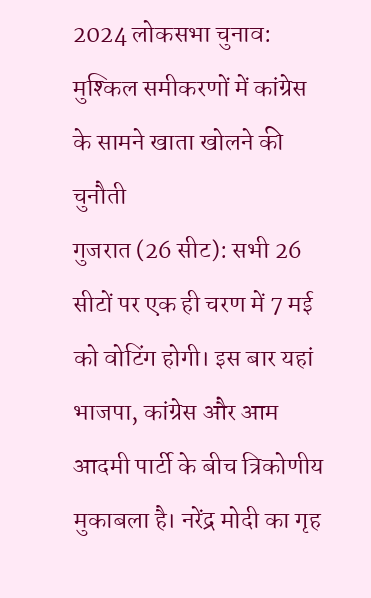2024 लोकसभा चुनाव: मुश्किल समीकरणों में कांग्रेस के सामने खाता खोलने की चुनौती
गुजरात (26 सीट): सभी 26 सीटों पर एक ही चरण में 7 मई को वोटिंग होगी। इस बार यहां भाजपा, कांग्रेस और आम आदमी पार्टी के बीच त्रिकोणीय मुकाबला है। नरेंद्र मोदी का गृह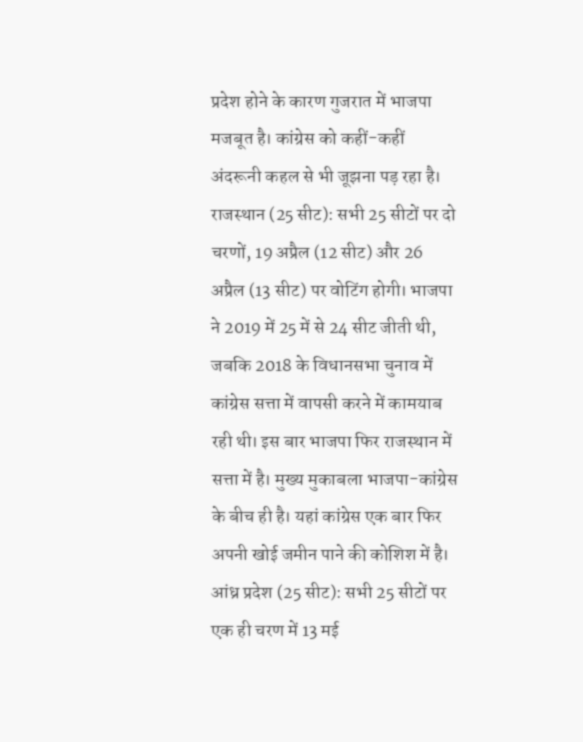प्रदेश होने के कारण गुजरात में भाजपा मजबूत है। कांग्रेस को कहीं-कहीं अंदरूनी कहल से भी जूझना पड़ रहा है।
राजस्थान (25 सीट): सभी 25 सीटों पर दो चरणों, 19 अप्रैल (12 सीट) और 26 अप्रैल (13 सीट) पर वोटिंग होगी। भाजपा ने 2019 में 25 में से 24 सीट जीती थी, जबकि 2018 के विधानसभा चुनाव में कांग्रेस सत्ता में वापसी करने में कामयाब रही थी। इस बार भाजपा फिर राजस्थान में सत्ता में है। मुख्य मुकाबला भाजपा-कांग्रेस के बीच ही है। यहां कांग्रेस एक बार फिर अपनी खोई जमीन पाने की कोशिश में है।
आंध्र प्रदेश (25 सीट): सभी 25 सीटों पर एक ही चरण में 13 मई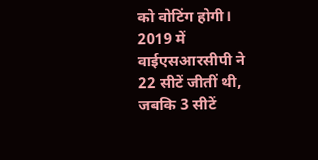को वोटिंग होगी। 2019 में वाईएसआरसीपी ने 22 सीटें जीतीं थी, जबकि 3 सीटें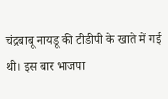चंद्रबाबू नायडू की टीडीपी के खाते में गई थी। इस बार भाजपा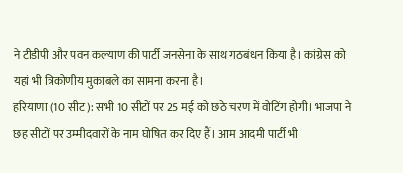ने टीडीपी और पवन कल्याण की पार्टी जनसेना के साथ गठबंधन किया है। कांग्रेस को यहां भी त्रिकोणीय मुकाबले का सामना करना है।
हरियाणा (10 सीट): सभी 10 सीटों पर 25 मई को छठे चरण में वोटिंग होगी। भाजपा ने छह सीटों पर उम्मीदवारों के नाम घोषित कर दिए हैं। आम आदमी पार्टी भी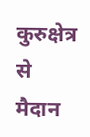कुरुक्षेत्र से मैदान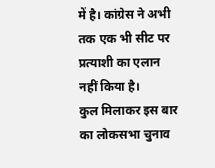में है। कांग्रेस ने अभी तक एक भी सीट पर प्रत्याशी का एलान नहीं किया है।
कुल मिलाकर इस बार का लोकसभा चुनाव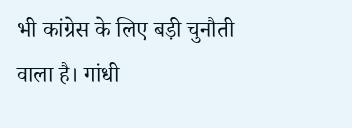भी कांग्रेस के लिए बड़ी चुनौती वाला है। गांधी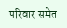परिवार समेत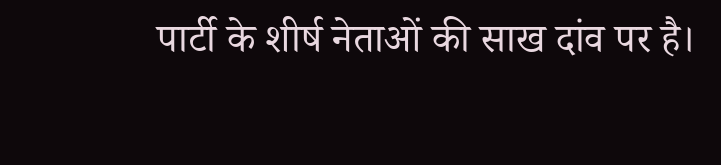पार्टी के शीर्ष नेताओं की साख दांव पर है।